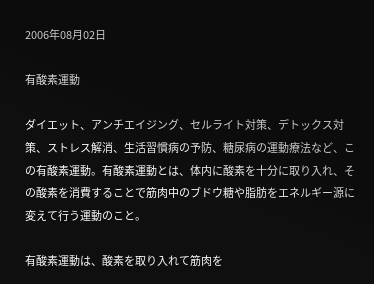2006年08月02日

有酸素運動

ダイエット、アンチエイジング、セルライト対策、デトックス対策、ストレス解消、生活習慣病の予防、糖尿病の運動療法など、この有酸素運動。有酸素運動とは、体内に酸素を十分に取り入れ、その酸素を消費することで筋肉中のブドウ糖や脂肪をエネルギー源に変えて行う運動のこと。

有酸素運動は、酸素を取り入れて筋肉を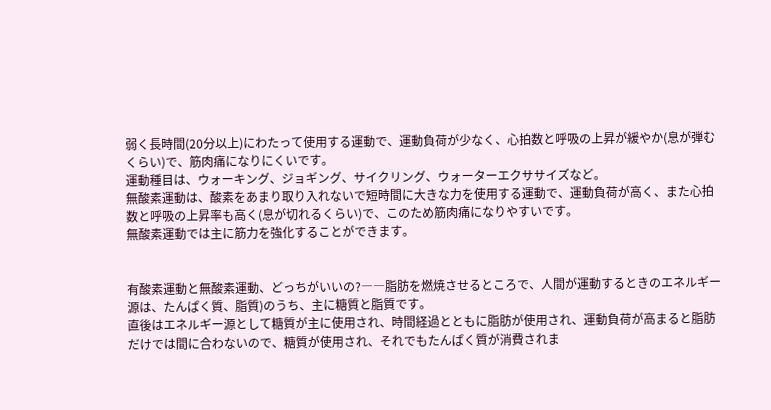弱く長時間(20分以上)にわたって使用する運動で、運動負荷が少なく、心拍数と呼吸の上昇が緩やか(息が弾むくらい)で、筋肉痛になりにくいです。
運動種目は、ウォーキング、ジョギング、サイクリング、ウォーターエクササイズなど。
無酸素運動は、酸素をあまり取り入れないで短時間に大きな力を使用する運動で、運動負荷が高く、また心拍数と呼吸の上昇率も高く(息が切れるくらい)で、このため筋肉痛になりやすいです。
無酸素運動では主に筋力を強化することができます。


有酸素運動と無酸素運動、どっちがいいの?――脂肪を燃焼させるところで、人間が運動するときのエネルギー源は、たんぱく質、脂質)のうち、主に糖質と脂質です。
直後はエネルギー源として糖質が主に使用され、時間経過とともに脂肪が使用され、運動負荷が高まると脂肪だけでは間に合わないので、糖質が使用され、それでもたんぱく質が消費されま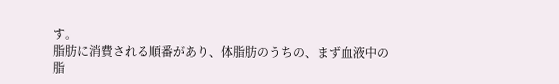す。
脂肪に消費される順番があり、体脂肪のうちの、まず血液中の脂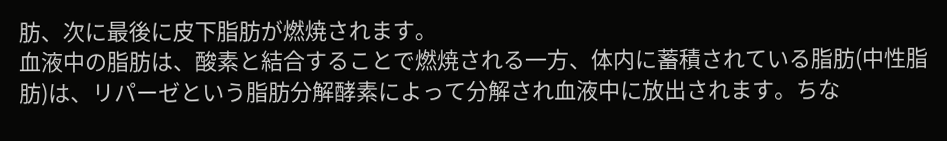肪、次に最後に皮下脂肪が燃焼されます。
血液中の脂肪は、酸素と結合することで燃焼される一方、体内に蓄積されている脂肪(中性脂肪)は、リパーゼという脂肪分解酵素によって分解され血液中に放出されます。ちな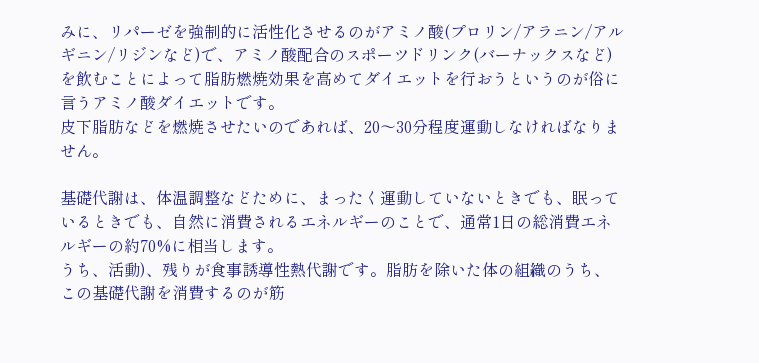みに、リパーゼを強制的に活性化させるのがアミノ酸(プロリン/アラニン/アルギニン/リジンなど)で、アミノ酸配合のスポーツドリンク(バーナックスなど)を飲むことによって脂肪燃焼効果を高めてダイエットを行おうというのが俗に言うアミノ酸ダイエットです。
皮下脂肪などを燃焼させたいのであれば、20〜30分程度運動しなければなりません。

基礎代謝は、体温調整などために、まったく運動していないときでも、眠っているときでも、自然に消費されるエネルギーのことで、通常1日の総消費エネルギーの約70%に相当します。
うち、活動)、残りが食事誘導性熱代謝です。脂肪を除いた体の組織のうち、この基礎代謝を消費するのが筋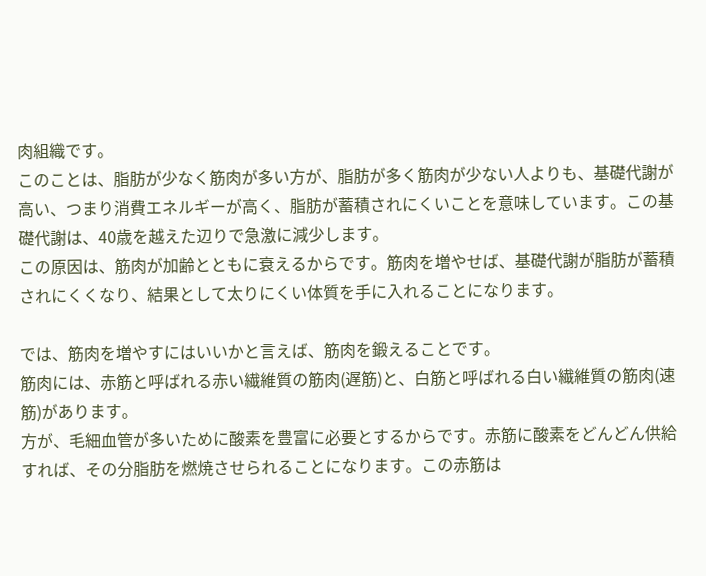肉組織です。
このことは、脂肪が少なく筋肉が多い方が、脂肪が多く筋肉が少ない人よりも、基礎代謝が高い、つまり消費エネルギーが高く、脂肪が蓄積されにくいことを意味しています。この基礎代謝は、40歳を越えた辺りで急激に減少します。
この原因は、筋肉が加齢とともに衰えるからです。筋肉を増やせば、基礎代謝が脂肪が蓄積されにくくなり、結果として太りにくい体質を手に入れることになります。

では、筋肉を増やすにはいいかと言えば、筋肉を鍛えることです。
筋肉には、赤筋と呼ばれる赤い繊維質の筋肉(遅筋)と、白筋と呼ばれる白い繊維質の筋肉(速筋)があります。
方が、毛細血管が多いために酸素を豊富に必要とするからです。赤筋に酸素をどんどん供給すれば、その分脂肪を燃焼させられることになります。この赤筋は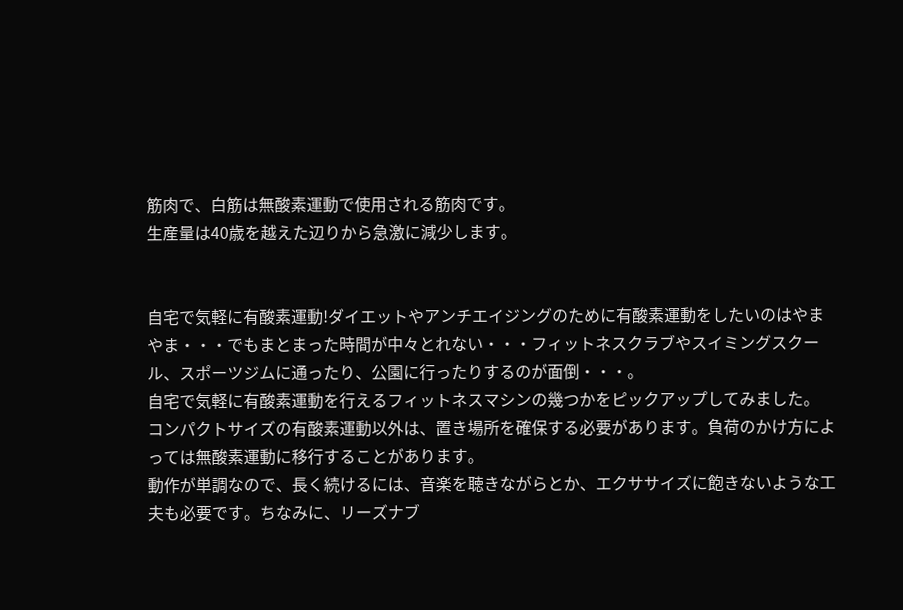筋肉で、白筋は無酸素運動で使用される筋肉です。
生産量は40歳を越えた辺りから急激に減少します。


自宅で気軽に有酸素運動!ダイエットやアンチエイジングのために有酸素運動をしたいのはやまやま・・・でもまとまった時間が中々とれない・・・フィットネスクラブやスイミングスクール、スポーツジムに通ったり、公園に行ったりするのが面倒・・・。
自宅で気軽に有酸素運動を行えるフィットネスマシンの幾つかをピックアップしてみました。
コンパクトサイズの有酸素運動以外は、置き場所を確保する必要があります。負荷のかけ方によっては無酸素運動に移行することがあります。
動作が単調なので、長く続けるには、音楽を聴きながらとか、エクササイズに飽きないような工夫も必要です。ちなみに、リーズナブ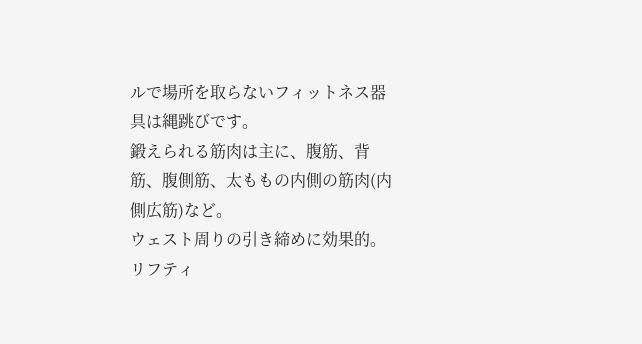ルで場所を取らないフィットネス器具は縄跳びです。
鍛えられる筋肉は主に、腹筋、背筋、腹側筋、太ももの内側の筋肉(内側広筋)など。
ウェスト周りの引き締めに効果的。
リフティ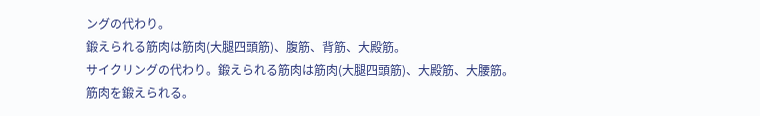ングの代わり。
鍛えられる筋肉は筋肉(大腿四頭筋)、腹筋、背筋、大殿筋。
サイクリングの代わり。鍛えられる筋肉は筋肉(大腿四頭筋)、大殿筋、大腰筋。
筋肉を鍛えられる。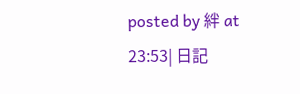posted by 絆 at 23:53| 日記